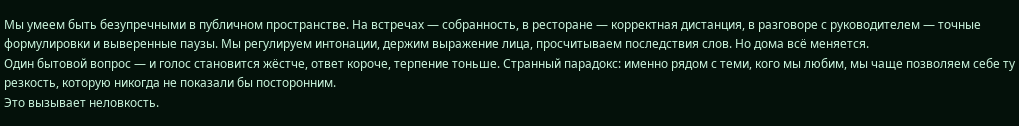Мы умеем быть безупречными в публичном пространстве. На встречах — собранность, в ресторане — корректная дистанция, в разговоре с руководителем — точные формулировки и выверенные паузы. Мы регулируем интонации, держим выражение лица, просчитываем последствия слов. Но дома всё меняется.
Один бытовой вопрос — и голос становится жёстче, ответ короче, терпение тоньше. Странный парадокс: именно рядом с теми, кого мы любим, мы чаще позволяем себе ту резкость, которую никогда не показали бы посторонним.
Это вызывает неловкость.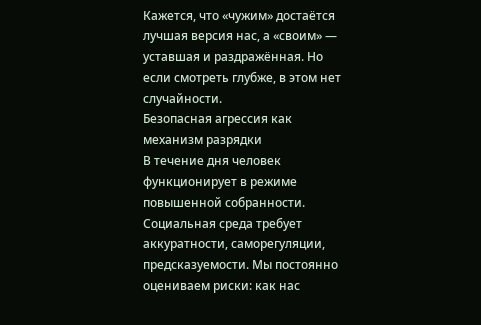Кажется, что «чужим» достаётся лучшая версия нас, а «своим» — уставшая и раздражённая. Но если смотреть глубже, в этом нет случайности.
Безопасная агрессия как механизм разрядки
В течение дня человек функционирует в режиме повышенной собранности. Социальная среда требует аккуратности, саморегуляции, предсказуемости. Мы постоянно оцениваем риски: как нас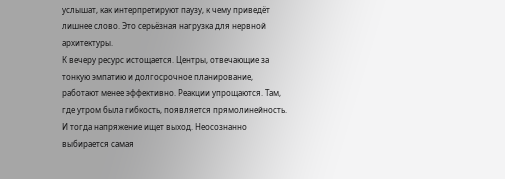услышат, как интерпретируют паузу, к чему приведёт лишнее слово. Это серьёзная нагрузка для нервной архитектуры.
К вечеру ресурс истощается. Центры, отвечающие за тонкую эмпатию и долгосрочное планирование, работают менее эффективно. Реакции упрощаются. Там, где утром была гибкость, появляется прямолинейность.
И тогда напряжение ищет выход. Неосознанно выбирается самая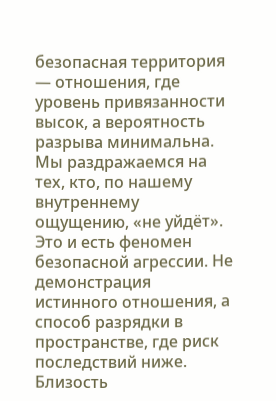безопасная территория — отношения, где уровень привязанности высок, а вероятность разрыва минимальна. Мы раздражаемся на тех, кто, по нашему внутреннему ощущению, «не уйдёт».
Это и есть феномен безопасной агрессии. Не демонстрация истинного отношения, а способ разрядки в пространстве, где риск последствий ниже.
Близость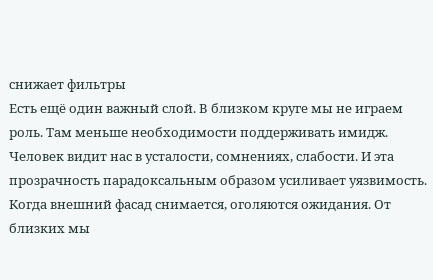снижает фильтры
Есть ещё один важный слой. В близком круге мы не играем роль. Там меньше необходимости поддерживать имидж. Человек видит нас в усталости, сомнениях, слабости. И эта прозрачность парадоксальным образом усиливает уязвимость.
Когда внешний фасад снимается, оголяются ожидания. От близких мы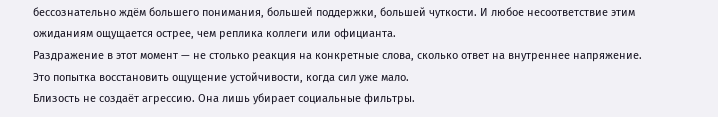бессознательно ждём большего понимания, большей поддержки, большей чуткости. И любое несоответствие этим ожиданиям ощущается острее, чем реплика коллеги или официанта.
Раздражение в этот момент — не столько реакция на конкретные слова, сколько ответ на внутреннее напряжение. Это попытка восстановить ощущение устойчивости, когда сил уже мало.
Близость не создаёт агрессию. Она лишь убирает социальные фильтры.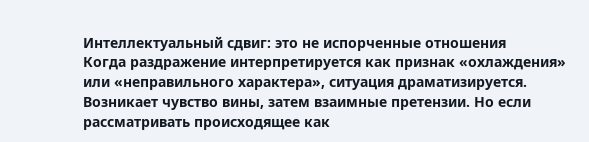Интеллектуальный сдвиг: это не испорченные отношения
Когда раздражение интерпретируется как признак «охлаждения» или «неправильного характера», ситуация драматизируется. Возникает чувство вины, затем взаимные претензии. Но если рассматривать происходящее как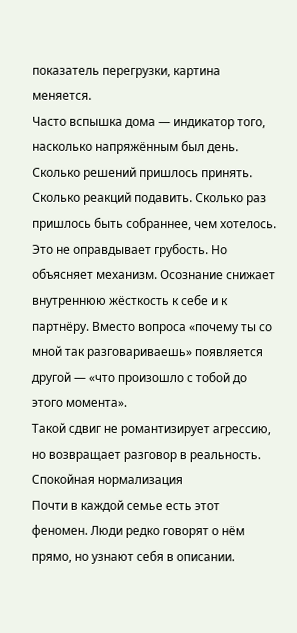показатель перегрузки, картина меняется.
Часто вспышка дома — индикатор того, насколько напряжённым был день. Сколько решений пришлось принять. Сколько реакций подавить. Сколько раз пришлось быть собраннее, чем хотелось.
Это не оправдывает грубость. Но объясняет механизм. Осознание снижает внутреннюю жёсткость к себе и к партнёру. Вместо вопроса «почему ты со мной так разговариваешь» появляется другой — «что произошло с тобой до этого момента».
Такой сдвиг не романтизирует агрессию, но возвращает разговор в реальность.
Спокойная нормализация
Почти в каждой семье есть этот феномен. Люди редко говорят о нём прямо, но узнают себя в описании.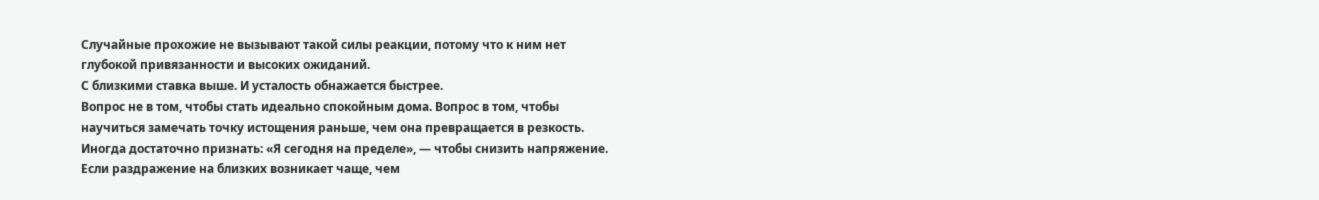Случайные прохожие не вызывают такой силы реакции, потому что к ним нет глубокой привязанности и высоких ожиданий.
С близкими ставка выше. И усталость обнажается быстрее.
Вопрос не в том, чтобы стать идеально спокойным дома. Вопрос в том, чтобы научиться замечать точку истощения раньше, чем она превращается в резкость. Иногда достаточно признать: «Я сегодня на пределе», — чтобы снизить напряжение.
Если раздражение на близких возникает чаще, чем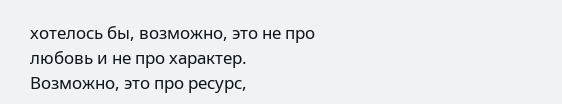хотелось бы, возможно, это не про любовь и не про характер. Возможно, это про ресурс,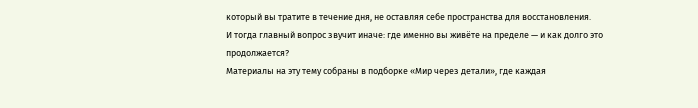который вы тратите в течение дня, не оставляя себе пространства для восстановления.
И тогда главный вопрос звучит иначе: где именно вы живёте на пределе — и как долго это продолжается?
Материалы на эту тему собраны в подборке «Мир через детали», где каждая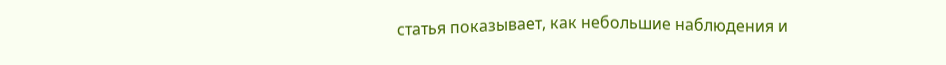статья показывает, как небольшие наблюдения и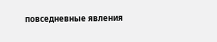повседневные явления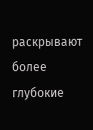раскрывают более глубокие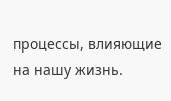процессы, влияющие на нашу жизнь.